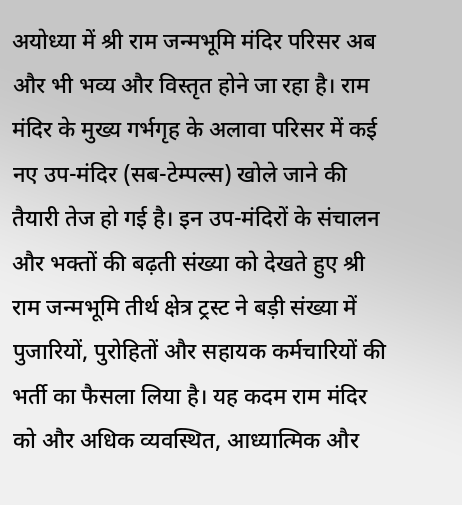अयोध्या में श्री राम जन्मभूमि मंदिर परिसर अब और भी भव्य और विस्तृत होने जा रहा है। राम मंदिर के मुख्य गर्भगृह के अलावा परिसर में कई नए उप-मंदिर (सब-टेम्पल्स) खोले जाने की तैयारी तेज हो गई है। इन उप-मंदिरों के संचालन और भक्तों की बढ़ती संख्या को देखते हुए श्री राम जन्मभूमि तीर्थ क्षेत्र ट्रस्ट ने बड़ी संख्या में पुजारियों, पुरोहितों और सहायक कर्मचारियों की भर्ती का फैसला लिया है। यह कदम राम मंदिर को और अधिक व्यवस्थित, आध्यात्मिक और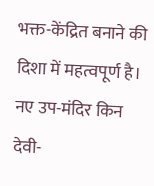भक्त-केंद्रित बनाने की दिशा में महत्वपूर्ण है।
नए उप-मंदिर किन देवी-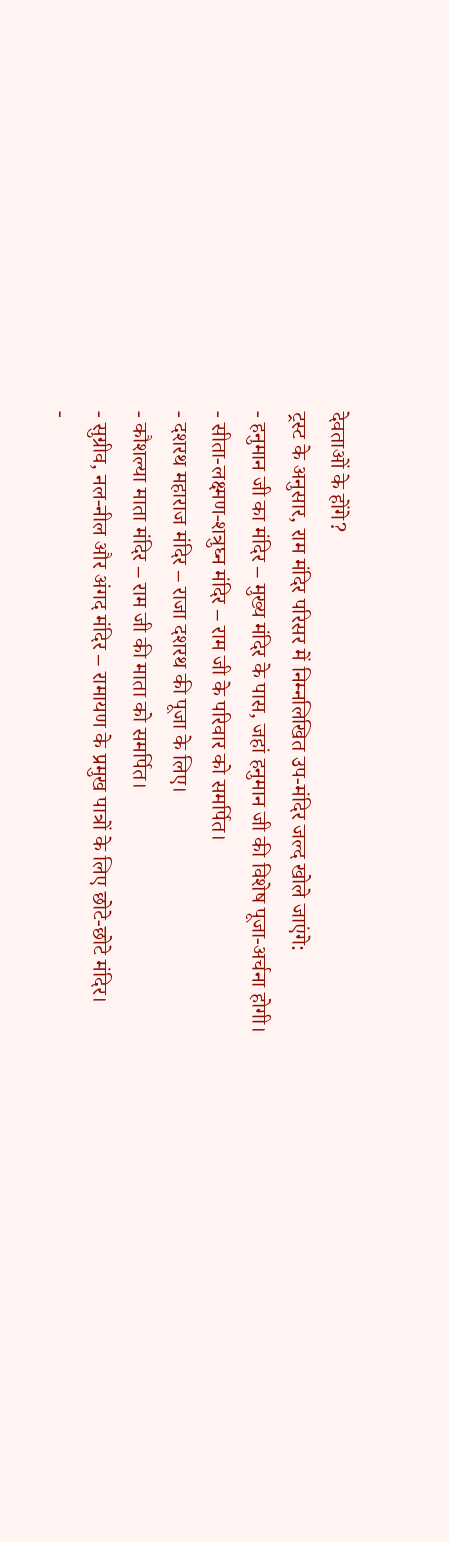देवताओं के होंगे?
ट्रस्ट के अनुसार, राम मंदिर परिसर में निम्नलिखित उप-मंदिर जल्द खोले जाएंगे:
- हनुमान जी का मंदिर – मुख्य मंदिर के पास, जहां हनुमान जी की विशेष पूजा-अर्चना होगी।
- सीता-लक्ष्मण-शत्रुघ्न मंदिर – राम जी के परिवार को समर्पित।
- दशरथ महाराज मंदिर – राजा दशरथ की पूजा के लिए।
- कौशल्या माता मंदिर – राम जी की माता को समर्पित।
- सुग्रीव, नल-नील और अंगद मंदिर – रामायण के प्रमुख पात्रों के लिए छोटे-छोटे मंदिर।
-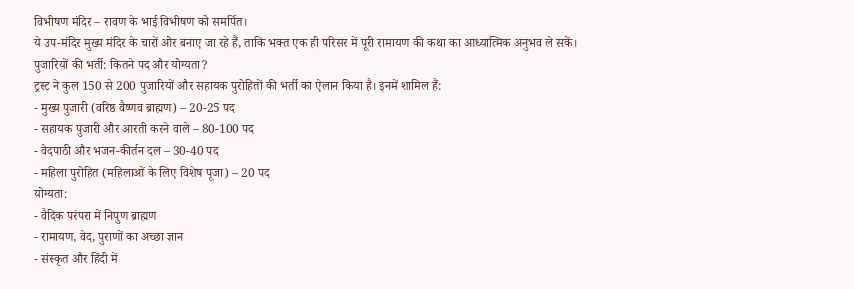विभीषण मंदिर – रावण के भाई विभीषण को समर्पित।
ये उप-मंदिर मुख्य मंदिर के चारों ओर बनाए जा रहे हैं, ताकि भक्त एक ही परिसर में पूरी रामायण की कथा का आध्यात्मिक अनुभव ले सकें।
पुजारियों की भर्ती: कितने पद और योग्यता?
ट्रस्ट ने कुल 150 से 200 पुजारियों और सहायक पुरोहितों की भर्ती का ऐलान किया है। इनमें शामिल हैं:
- मुख्य पुजारी (वरिष्ठ वैष्णव ब्राह्मण) – 20-25 पद
- सहायक पुजारी और आरती करने वाले – 80-100 पद
- वेदपाठी और भजन-कीर्तन दल – 30-40 पद
- महिला पुरोहित (महिलाओं के लिए विशेष पूजा) – 20 पद
योग्यता:
- वैदिक परंपरा में निपुण ब्राह्मण
- रामायण, वेद, पुराणों का अच्छा ज्ञान
- संस्कृत और हिंदी में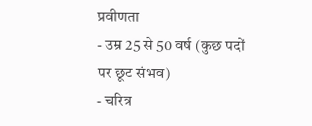प्रवीणता
- उम्र 25 से 50 वर्ष (कुछ पदों पर छूट संभव)
- चरित्र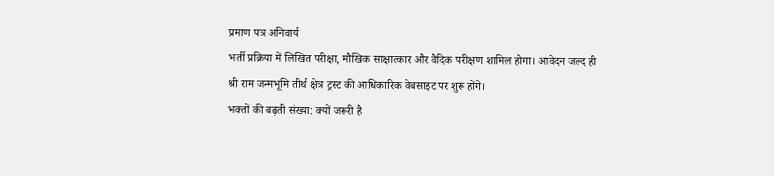प्रमाण पत्र अनिवार्य
भर्ती प्रक्रिया में लिखित परीक्षा, मौखिक साक्षात्कार और वैदिक परीक्षण शामिल होगा। आवेदन जल्द ही श्री राम जन्मभूमि तीर्थ क्षेत्र ट्रस्ट की आधिकारिक वेबसाइट पर शुरू होंगे।
भक्तों की बढ़ती संख्या: क्यों जरूरी है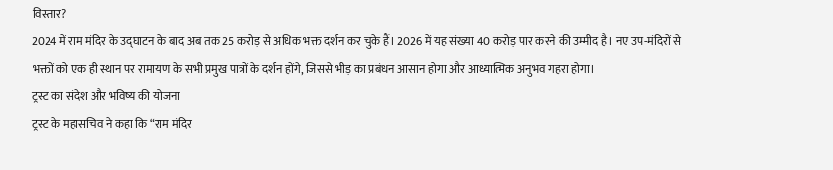विस्तार?
2024 में राम मंदिर के उद्घाटन के बाद अब तक 25 करोड़ से अधिक भक्त दर्शन कर चुके हैं। 2026 में यह संख्या 40 करोड़ पार करने की उम्मीद है। नए उप-मंदिरों से भक्तों को एक ही स्थान पर रामायण के सभी प्रमुख पात्रों के दर्शन होंगे, जिससे भीड़ का प्रबंधन आसान होगा और आध्यात्मिक अनुभव गहरा होगा।
ट्रस्ट का संदेश और भविष्य की योजना
ट्रस्ट के महासचिव ने कहा कि “राम मंदिर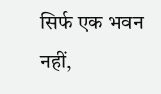सिर्फ एक भवन नहीं,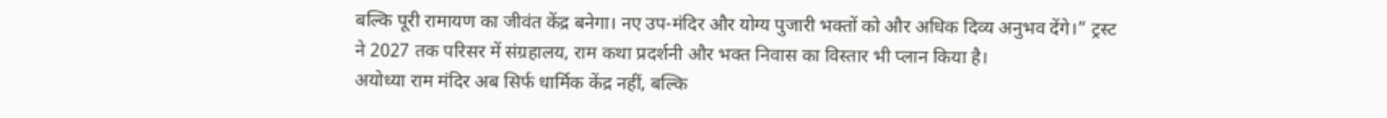बल्कि पूरी रामायण का जीवंत केंद्र बनेगा। नए उप-मंदिर और योग्य पुजारी भक्तों को और अधिक दिव्य अनुभव देंगे।” ट्रस्ट ने 2027 तक परिसर में संग्रहालय, राम कथा प्रदर्शनी और भक्त निवास का विस्तार भी प्लान किया है।
अयोध्या राम मंदिर अब सिर्फ धार्मिक केंद्र नहीं, बल्कि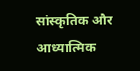सांस्कृतिक और आध्यात्मिक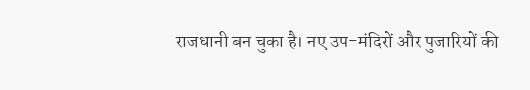राजधानी बन चुका है। नए उप-मंदिरों और पुजारियों की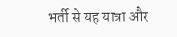भर्ती से यह यात्रा और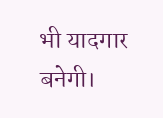भी यादगार बनेगी।